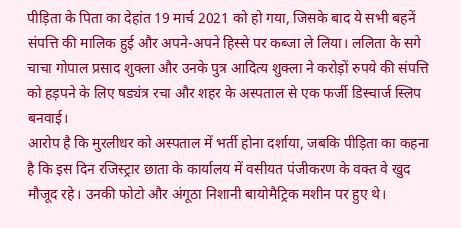पीड़िता के पिता का देहांत 19 मार्च 2021 को हो गया, जिसके बाद ये सभी बहनें संपत्ति की मालिक हुई और अपने-अपने हिस्से पर कब्जा ले लिया। ललिता के सगे चाचा गोपाल प्रसाद शुक्ला और उनके पुत्र आदित्य शुक्ला ने करोड़ों रुपये की संपत्ति को हड़पने के लिए षड्यंत्र रचा और शहर के अस्पताल से एक फर्जी डिस्चार्ज स्लिप बनवाई।
आरोप है कि मुरलीधर को अस्पताल में भर्ती होना दर्शाया, जबकि पीड़िता का कहना है कि इस दिन रजिस्ट्रार छाता के कार्यालय में वसीयत पंजीकरण के वक्त वे खुद मौजूद रहे। उनकी फोटो और अंगूठा निशानी बायोमैट्रिक मशीन पर हुए थे।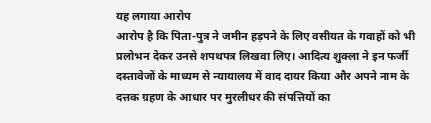यह लगाया आरोप
आरोप है कि पिता-पुत्र ने जमीन हड़पने के लिए वसीयत के गवाहों को भी प्रलोभन देकर उनसे शपथपत्र लिखवा लिए। आदित्य शुक्ला ने इन फर्जी दस्तावेजों के माध्यम से न्यायालय में वाद दायर किया और अपने नाम के दत्तक ग्रहण के आधार पर मुरलीधर की संपत्तियों का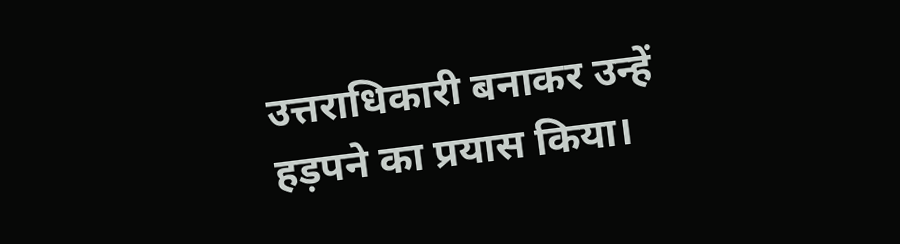उत्तराधिकारी बनाकर उन्हें हड़पने का प्रयास किया।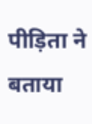पीड़िता ने बताया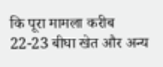कि पूरा मामला करीब 22-23 बीघा खेत और अन्य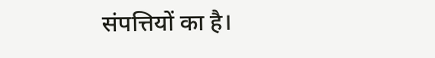संपत्तियों का है।